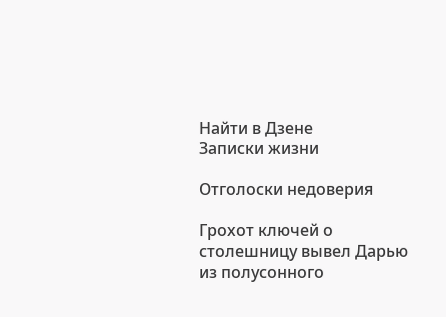Найти в Дзене
Записки жизни

Отголоски недоверия

Грохот ключей о столешницу вывел Дарью из полусонного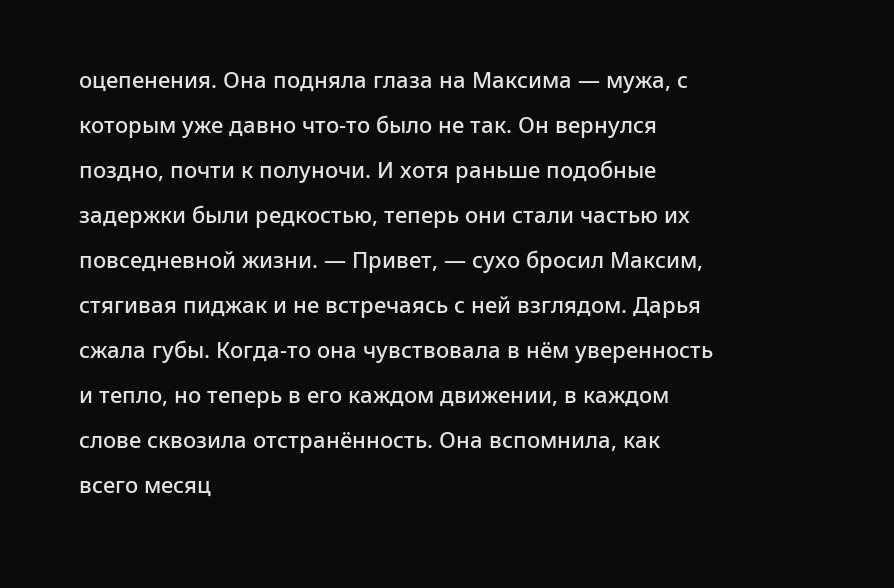оцепенения. Она подняла глаза на Максима — мужа, с которым уже давно что-то было не так. Он вернулся поздно, почти к полуночи. И хотя раньше подобные задержки были редкостью, теперь они стали частью их повседневной жизни. — Привет, — сухо бросил Максим, стягивая пиджак и не встречаясь с ней взглядом. Дарья сжала губы. Когда-то она чувствовала в нём уверенность и тепло, но теперь в его каждом движении, в каждом слове сквозила отстранённость. Она вспомнила, как всего месяц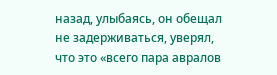назад, улыбаясь, он обещал не задерживаться, уверял, что это «всего пара авралов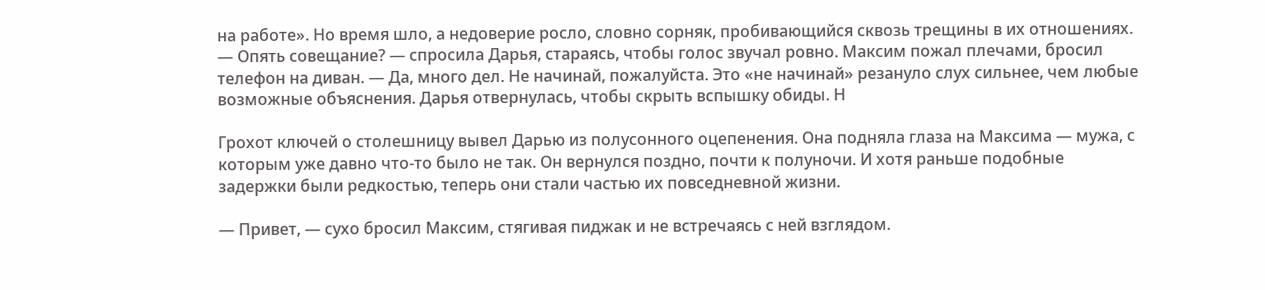на работе». Но время шло, а недоверие росло, словно сорняк, пробивающийся сквозь трещины в их отношениях. — Опять совещание? — спросила Дарья, стараясь, чтобы голос звучал ровно. Максим пожал плечами, бросил телефон на диван. — Да, много дел. Не начинай, пожалуйста. Это «не начинай» резануло слух сильнее, чем любые возможные объяснения. Дарья отвернулась, чтобы скрыть вспышку обиды. Н

Грохот ключей о столешницу вывел Дарью из полусонного оцепенения. Она подняла глаза на Максима — мужа, с которым уже давно что-то было не так. Он вернулся поздно, почти к полуночи. И хотя раньше подобные задержки были редкостью, теперь они стали частью их повседневной жизни.

— Привет, — сухо бросил Максим, стягивая пиджак и не встречаясь с ней взглядом.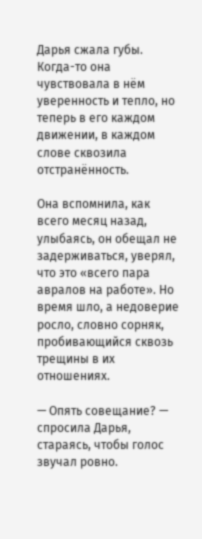Дарья сжала губы. Когда-то она чувствовала в нём уверенность и тепло, но теперь в его каждом движении, в каждом слове сквозила отстранённость.

Она вспомнила, как всего месяц назад, улыбаясь, он обещал не задерживаться, уверял, что это «всего пара авралов на работе». Но время шло, а недоверие росло, словно сорняк, пробивающийся сквозь трещины в их отношениях.

— Опять совещание? — спросила Дарья, стараясь, чтобы голос звучал ровно.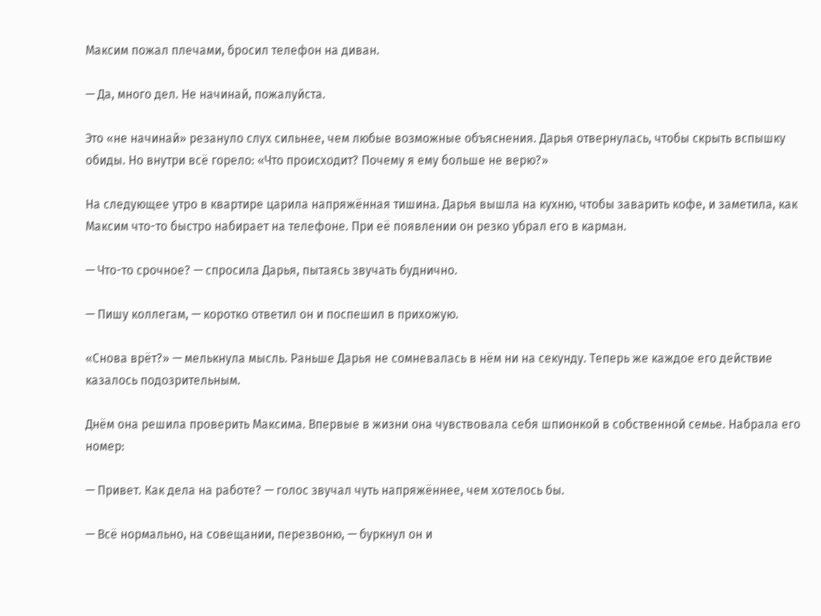Максим пожал плечами, бросил телефон на диван.

— Да, много дел. Не начинай, пожалуйста.

Это «не начинай» резануло слух сильнее, чем любые возможные объяснения. Дарья отвернулась, чтобы скрыть вспышку обиды. Но внутри всё горело: «Что происходит? Почему я ему больше не верю?»

На следующее утро в квартире царила напряжённая тишина. Дарья вышла на кухню, чтобы заварить кофе, и заметила, как Максим что-то быстро набирает на телефоне. При её появлении он резко убрал его в карман.

— Что-то срочное? — спросила Дарья, пытаясь звучать буднично.

— Пишу коллегам, — коротко ответил он и поспешил в прихожую.

«Снова врёт?» — мелькнула мысль. Раньше Дарья не сомневалась в нём ни на секунду. Теперь же каждое его действие казалось подозрительным.

Днём она решила проверить Максима. Впервые в жизни она чувствовала себя шпионкой в собственной семье. Набрала его номер:

— Привет. Как дела на работе? — голос звучал чуть напряжённее, чем хотелось бы.

— Всё нормально, на совещании, перезвоню, — буркнул он и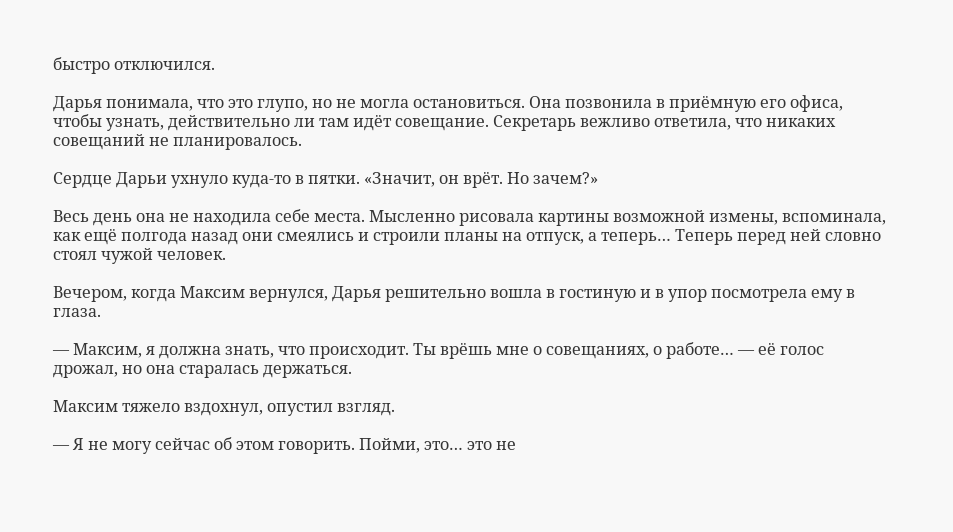быстро отключился.

Дарья понимала, что это глупо, но не могла остановиться. Она позвонила в приёмную его офиса, чтобы узнать, действительно ли там идёт совещание. Секретарь вежливо ответила, что никаких совещаний не планировалось.

Сердце Дарьи ухнуло куда-то в пятки. «Значит, он врёт. Но зачем?»

Весь день она не находила себе места. Мысленно рисовала картины возможной измены, вспоминала, как ещё полгода назад они смеялись и строили планы на отпуск, а теперь… Теперь перед ней словно стоял чужой человек.

Вечером, когда Максим вернулся, Дарья решительно вошла в гостиную и в упор посмотрела ему в глаза.

— Максим, я должна знать, что происходит. Ты врёшь мне о совещаниях, о работе… — её голос дрожал, но она старалась держаться.

Максим тяжело вздохнул, опустил взгляд.

— Я не могу сейчас об этом говорить. Пойми, это… это не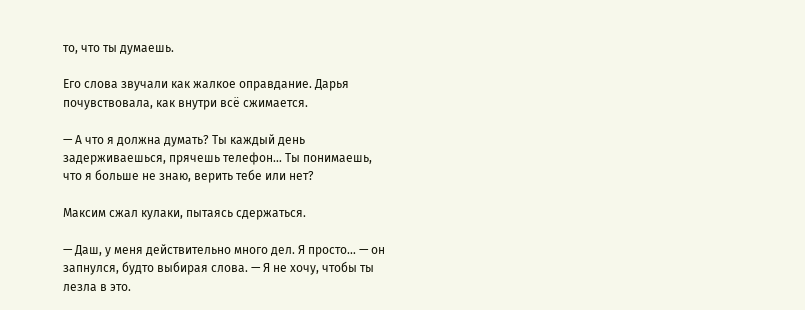то, что ты думаешь.

Его слова звучали как жалкое оправдание. Дарья почувствовала, как внутри всё сжимается.

— А что я должна думать? Ты каждый день задерживаешься, прячешь телефон… Ты понимаешь, что я больше не знаю, верить тебе или нет?

Максим сжал кулаки, пытаясь сдержаться.

— Даш, у меня действительно много дел. Я просто… — он запнулся, будто выбирая слова. — Я не хочу, чтобы ты лезла в это.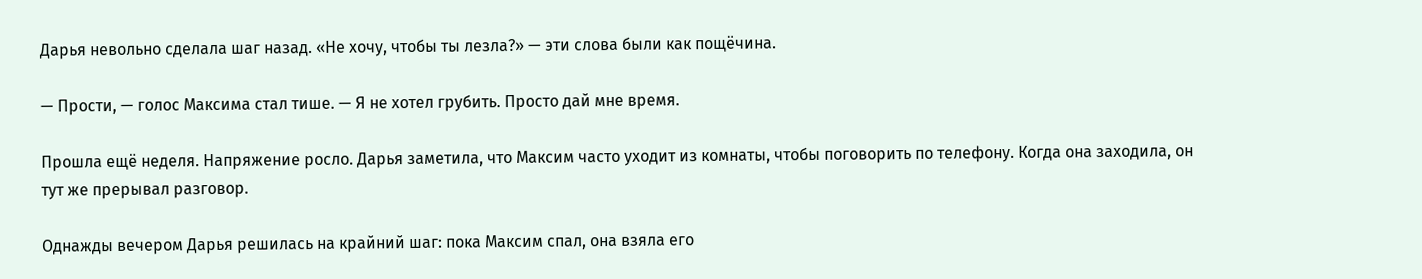Дарья невольно сделала шаг назад. «Не хочу, чтобы ты лезла?» — эти слова были как пощёчина.

— Прости, — голос Максима стал тише. — Я не хотел грубить. Просто дай мне время.

Прошла ещё неделя. Напряжение росло. Дарья заметила, что Максим часто уходит из комнаты, чтобы поговорить по телефону. Когда она заходила, он тут же прерывал разговор.

Однажды вечером Дарья решилась на крайний шаг: пока Максим спал, она взяла его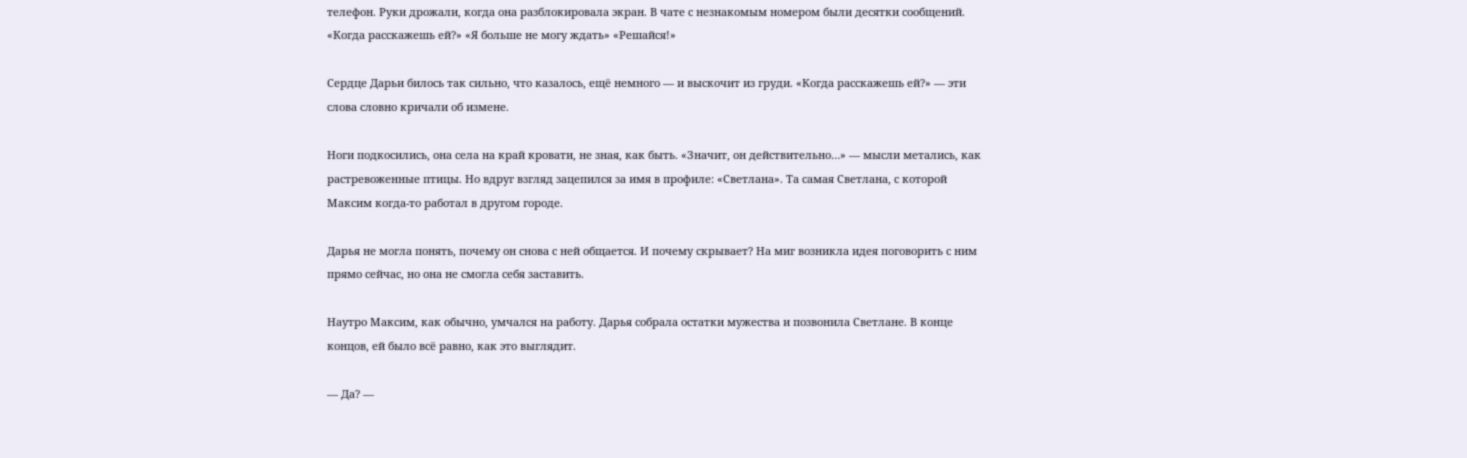телефон. Руки дрожали, когда она разблокировала экран. В чате с незнакомым номером были десятки сообщений. «Когда расскажешь ей?» «Я больше не могу ждать» «Решайся!»

Сердце Дарьи билось так сильно, что казалось, ещё немного — и выскочит из груди. «Когда расскажешь ей?» — эти слова словно кричали об измене.

Ноги подкосились, она села на край кровати, не зная, как быть. «Значит, он действительно…» — мысли метались, как растревоженные птицы. Но вдруг взгляд зацепился за имя в профиле: «Светлана». Та самая Светлана, с которой Максим когда-то работал в другом городе.

Дарья не могла понять, почему он снова с ней общается. И почему скрывает? На миг возникла идея поговорить с ним прямо сейчас, но она не смогла себя заставить.

Наутро Максим, как обычно, умчался на работу. Дарья собрала остатки мужества и позвонила Светлане. В конце концов, ей было всё равно, как это выглядит.

— Да? —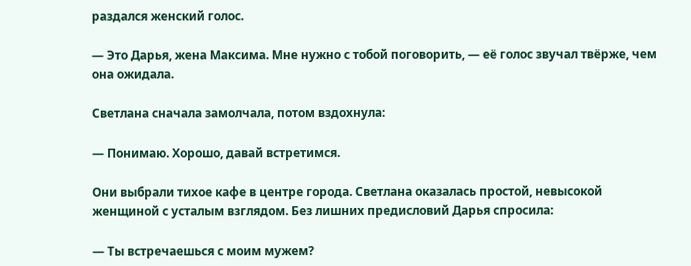раздался женский голос.

— Это Дарья, жена Максима. Мне нужно с тобой поговорить, — её голос звучал твёрже, чем она ожидала.

Светлана сначала замолчала, потом вздохнула:

— Понимаю. Хорошо, давай встретимся.

Они выбрали тихое кафе в центре города. Светлана оказалась простой, невысокой женщиной с усталым взглядом. Без лишних предисловий Дарья спросила:

— Ты встречаешься с моим мужем?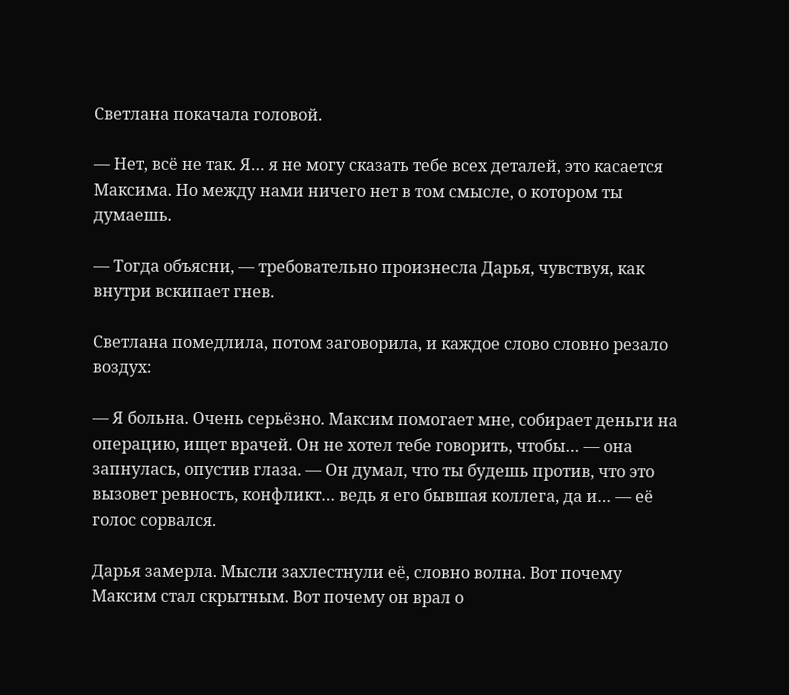Светлана покачала головой.

— Нет, всё не так. Я… я не могу сказать тебе всех деталей, это касается Максима. Но между нами ничего нет в том смысле, о котором ты думаешь.

— Тогда объясни, — требовательно произнесла Дарья, чувствуя, как внутри вскипает гнев.

Светлана помедлила, потом заговорила, и каждое слово словно резало воздух:

— Я больна. Очень серьёзно. Максим помогает мне, собирает деньги на операцию, ищет врачей. Он не хотел тебе говорить, чтобы… — она запнулась, опустив глаза. — Он думал, что ты будешь против, что это вызовет ревность, конфликт… ведь я его бывшая коллега, да и… — её голос сорвался.

Дарья замерла. Мысли захлестнули её, словно волна. Вот почему Максим стал скрытным. Вот почему он врал о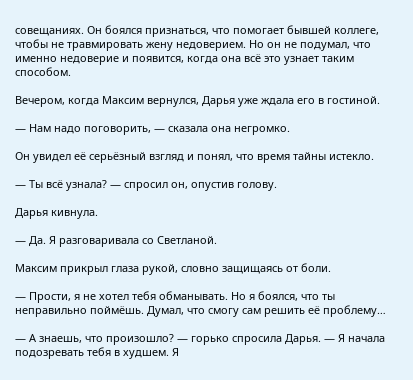совещаниях. Он боялся признаться, что помогает бывшей коллеге, чтобы не травмировать жену недоверием. Но он не подумал, что именно недоверие и появится, когда она всё это узнает таким способом.

Вечером, когда Максим вернулся, Дарья уже ждала его в гостиной.

— Нам надо поговорить, — сказала она негромко.

Он увидел её серьёзный взгляд и понял, что время тайны истекло.

— Ты всё узнала? — спросил он, опустив голову.

Дарья кивнула.

— Да. Я разговаривала со Светланой.

Максим прикрыл глаза рукой, словно защищаясь от боли.

— Прости, я не хотел тебя обманывать. Но я боялся, что ты неправильно поймёшь. Думал, что смогу сам решить её проблему…

— А знаешь, что произошло? — горько спросила Дарья. — Я начала подозревать тебя в худшем. Я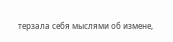терзала себя мыслями об измене,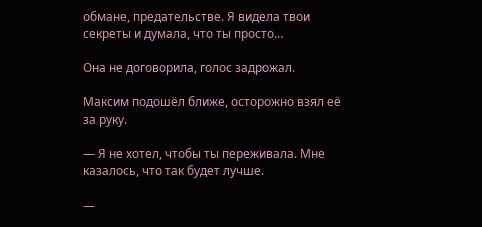обмане, предательстве. Я видела твои секреты и думала, что ты просто…

Она не договорила, голос задрожал.

Максим подошёл ближе, осторожно взял её за руку.

— Я не хотел, чтобы ты переживала. Мне казалось, что так будет лучше.

—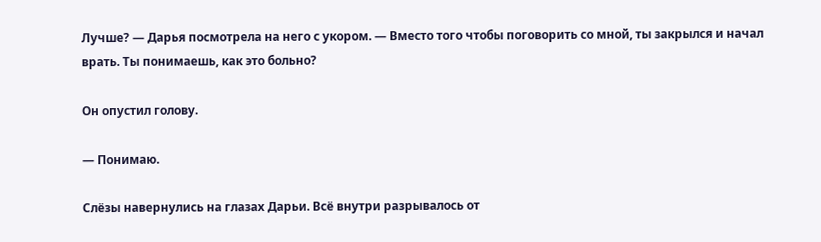Лучше? — Дарья посмотрела на него с укором. — Вместо того чтобы поговорить со мной, ты закрылся и начал врать. Ты понимаешь, как это больно?

Он опустил голову.

— Понимаю.

Слёзы навернулись на глазах Дарьи. Всё внутри разрывалось от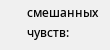смешанных чувств: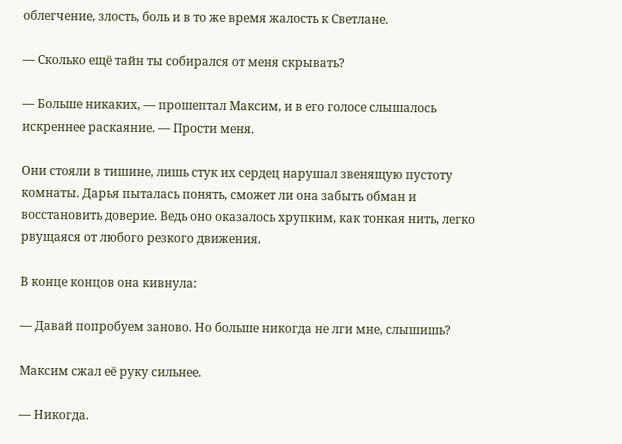облегчение, злость, боль и в то же время жалость к Светлане.

— Сколько ещё тайн ты собирался от меня скрывать?

— Больше никаких, — прошептал Максим, и в его голосе слышалось искреннее раскаяние. — Прости меня.

Они стояли в тишине, лишь стук их сердец нарушал звенящую пустоту комнаты. Дарья пыталась понять, сможет ли она забыть обман и восстановить доверие. Ведь оно оказалось хрупким, как тонкая нить, легко рвущаяся от любого резкого движения.

В конце концов она кивнула:

— Давай попробуем заново. Но больше никогда не лги мне, слышишь?

Максим сжал её руку сильнее.

— Никогда.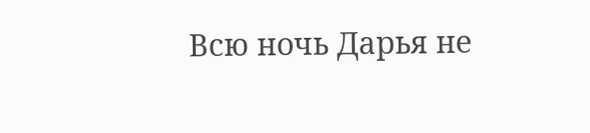Всю ночь Дарья не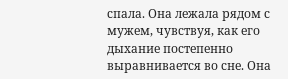спала. Она лежала рядом с мужем, чувствуя, как его дыхание постепенно выравнивается во сне. Она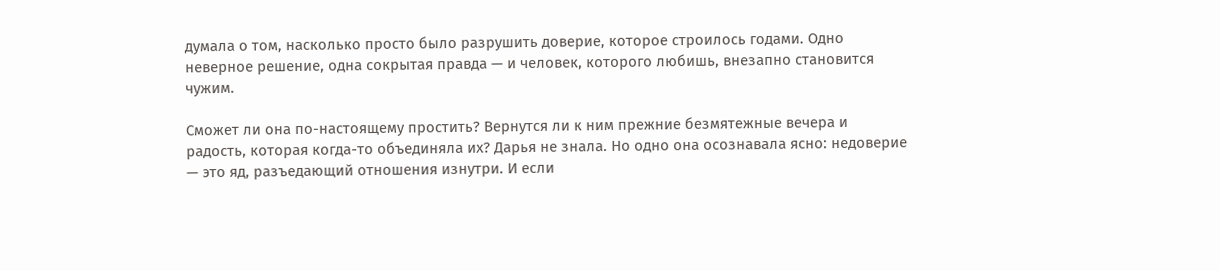думала о том, насколько просто было разрушить доверие, которое строилось годами. Одно неверное решение, одна сокрытая правда — и человек, которого любишь, внезапно становится чужим.

Сможет ли она по-настоящему простить? Вернутся ли к ним прежние безмятежные вечера и радость, которая когда-то объединяла их? Дарья не знала. Но одно она осознавала ясно: недоверие — это яд, разъедающий отношения изнутри. И если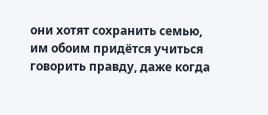они хотят сохранить семью, им обоим придётся учиться говорить правду, даже когда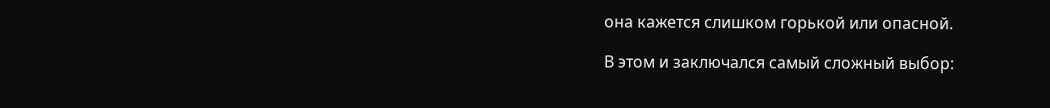она кажется слишком горькой или опасной.

В этом и заключался самый сложный выбор: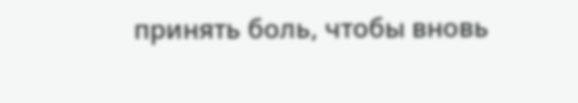принять боль, чтобы вновь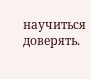научиться доверять.